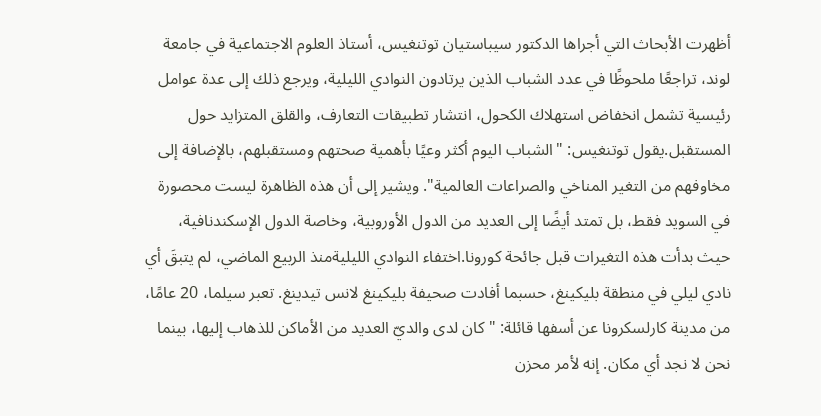أظهرت الأبحاث التي أجراها الدكتور سيباستيان توتنغيس، أستاذ العلوم الاجتماعية في جامعة لوند، تراجعًا ملحوظًا في عدد الشباب الذين يرتادون النوادي الليلية، ويرجع ذلك إلى عدة عوامل رئيسية تشمل انخفاض استهلاك الكحول، انتشار تطبيقات التعارف، والقلق المتزايد حول المستقبل.يقول توتنغيس: "الشباب اليوم أكثر وعيًا بأهمية صحتهم ومستقبلهم، بالإضافة إلى مخاوفهم من التغير المناخي والصراعات العالمية". ويشير إلى أن هذه الظاهرة ليست محصورة في السويد فقط، بل تمتد أيضًا إلى العديد من الدول الأوروبية، وخاصة الدول الإسكندنافية، حيث بدأت هذه التغيرات قبل جائحة كورونا.اختفاء النوادي الليليةمنذ الربيع الماضي، لم يتبقَ أي نادي ليلي في منطقة بليكينغ، حسبما أفادت صحيفة بليكينغ لانس تيدينغ. تعبر سيلما، 20 عامًا، من مدينة كارلسكرونا عن أسفها قائلة: "كان لدى والديّ العديد من الأماكن للذهاب إليها، بينما نحن لا نجد أي مكان. إنه لأمر محزن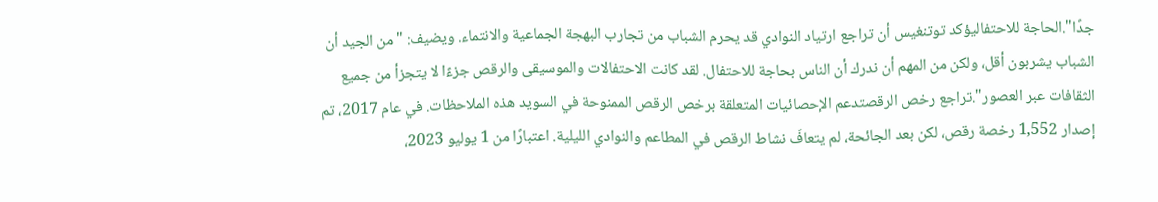جدًا".الحاجة للاحتفاليؤكد توتنغيس أن تراجع ارتياد النوادي قد يحرم الشباب من تجارب البهجة الجماعية والانتماء. ويضيف: "من الجيد أن الشباب يشربون أقل، ولكن من المهم أن ندرك أن الناس بحاجة للاحتفال. لقد كانت الاحتفالات والموسيقى والرقص جزءًا لا يتجزأ من جميع الثقافات عبر العصور".تراجع رخص الرقصتدعم الإحصائيات المتعلقة برخص الرقص الممنوحة في السويد هذه الملاحظات. في عام 2017، تم إصدار 1,552 رخصة رقص، لكن بعد الجائحة، لم يتعافَ نشاط الرقص في المطاعم والنوادي الليلية. اعتبارًا من 1 يوليو 2023،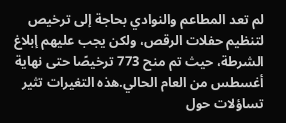لم تعد المطاعم والنوادي بحاجة إلى ترخيص لتنظيم حفلات الرقص، ولكن يجب عليهم إبلاغ الشرطة، حيث تم منح 773 ترخيصًا حتى نهاية أغسطس من العام الحالي.هذه التغيرات تثير تساؤلات حول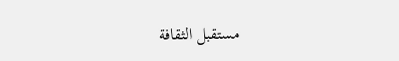مستقبل الثقافة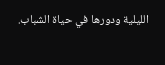الليلية ودورها في حياة الشباب.